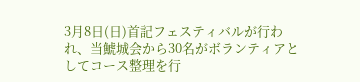3月8日(日)首記フェスティバルが行われ、当鯱城会から30名がボランティアとしてコース整理を行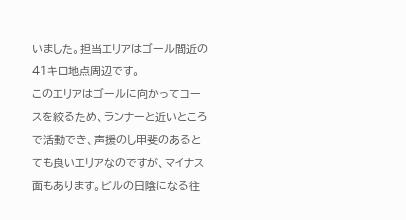いました。担当エリアはゴール間近の41キロ地点周辺です。
このエリアはゴールに向かってコースを絞るため、ランナーと近いところで活動でき、声援のし甲斐のあるとても良いエリアなのですが、マイナス面もあります。ビルの日陰になる往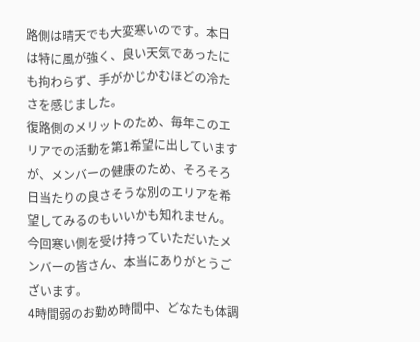路側は晴天でも大変寒いのです。本日は特に風が強く、良い天気であったにも拘わらず、手がかじかむほどの冷たさを感じました。
復路側のメリットのため、毎年このエリアでの活動を第1希望に出していますが、メンバーの健康のため、そろそろ日当たりの良さそうな別のエリアを希望してみるのもいいかも知れません。
今回寒い側を受け持っていただいたメンバーの皆さん、本当にありがとうございます。
4時間弱のお勤め時間中、どなたも体調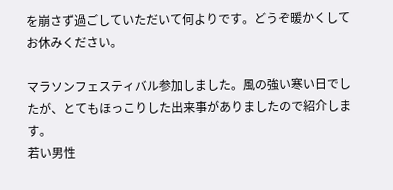を崩さず過ごしていただいて何よりです。どうぞ暖かくしてお休みください。

マラソンフェスティバル参加しました。風の強い寒い日でしたが、とてもほっこりした出来事がありましたので紹介します。
若い男性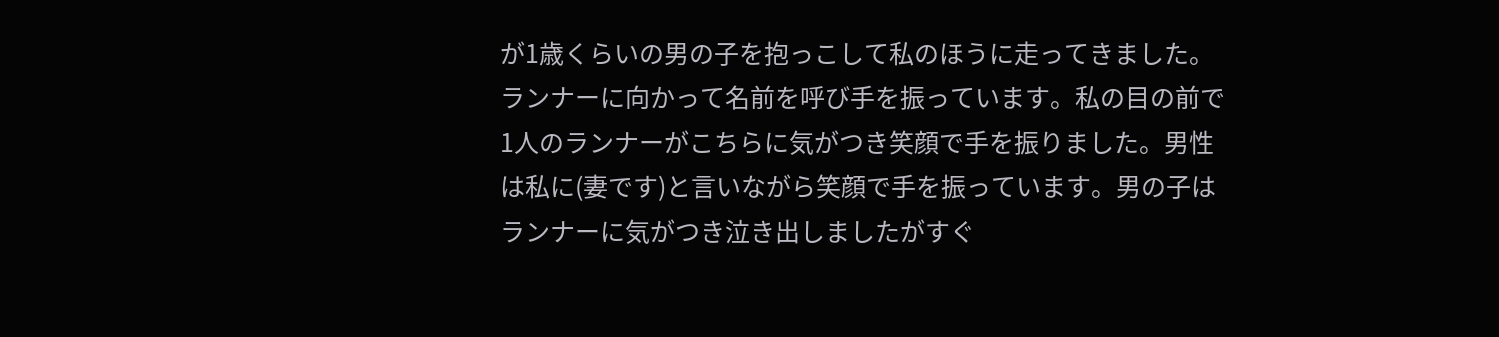が1歳くらいの男の子を抱っこして私のほうに走ってきました。ランナーに向かって名前を呼び手を振っています。私の目の前で1人のランナーがこちらに気がつき笑顔で手を振りました。男性は私に(妻です)と言いながら笑顔で手を振っています。男の子はランナーに気がつき泣き出しましたがすぐ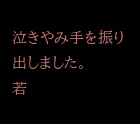泣きやみ手を振り出しました。
若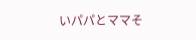いパパとママそ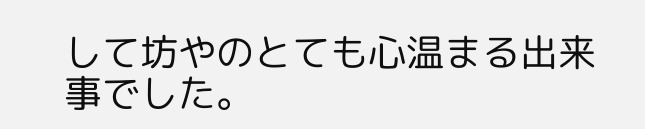して坊やのとても心温まる出来事でした。